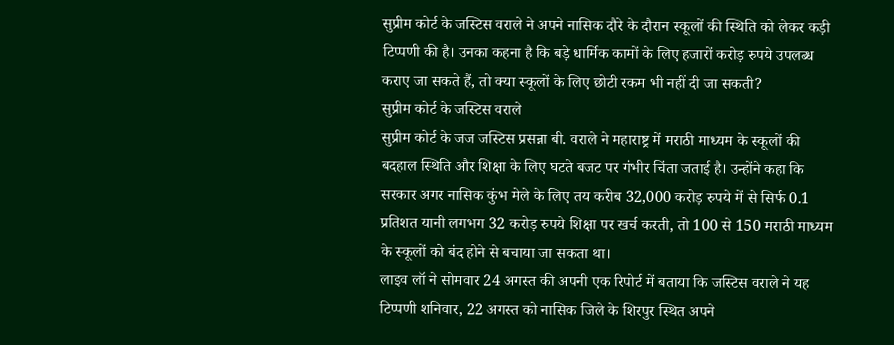सुप्रीम कोर्ट के जस्टिस वराले ने अपने नासिक दौरे के दौरान स्कूलों की स्थिति को लेकर कड़ी टिप्पणी की है। उनका कहना है कि बड़े धार्मिक कामों के लिए हजारों करोड़ रुपये उपलब्ध कराए जा सकते हैं, तो क्या स्कूलों के लिए छोटी रकम भी नहीं दी जा सकती?
सुप्रीम कोर्ट के जस्टिस वराले
सुप्रीम कोर्ट के जज जस्टिस प्रसन्ना बी. वराले ने महाराष्ट्र में मराठी माध्यम के स्कूलों की बदहाल स्थिति और शिक्षा के लिए घटते बजट पर गंभीर चिंता जताई है। उन्होंने कहा कि सरकार अगर नासिक कुंभ मेले के लिए तय करीब 32,000 करोड़ रुपये में से सिर्फ 0.1 प्रतिशत यानी लगभग 32 करोड़ रुपये शिक्षा पर खर्च करती, तो 100 से 150 मराठी माध्यम के स्कूलों को बंद होने से बचाया जा सकता था।
लाइव लॉ ने सोमवार 24 अगस्त की अपनी एक रिपोर्ट में बताया कि जस्टिस वराले ने यह टिप्पणी शनिवार, 22 अगस्त को नासिक जिले के शिरपुर स्थित अपने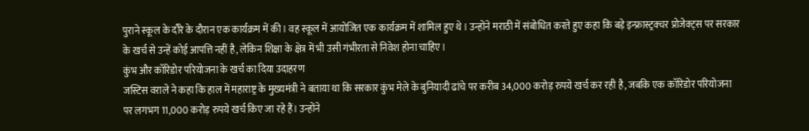पुराने स्कूल के दौरे के दौरान एक कार्यक्रम में की। वह स्कूल में आयोजित एक कार्यक्रम में शामिल हुए थे। उन्होंने मराठी में संबोधित करते हुए कहा कि बड़े इन्फ्रास्ट्रक्चर प्रोजेक्ट्स पर सरकार के खर्च से उन्हें कोई आपत्ति नहीं है, लेकिन शिक्षा के क्षेत्र में भी उसी गंभीरता से निवेश होना चाहिए।
कुंभ और कॉरिडोर परियोजना के खर्च का दिया उदाहरण
जस्टिस वराले ने कहा कि हाल में महाराष्ट्र के मुख्यमंत्री ने बताया था कि सरकार कुंभ मेले के बुनियादी ढांचे पर करीब 34,000 करोड़ रुपये खर्च कर रही है, जबकि एक कॉरिडोर परियोजना पर लगभग 11,000 करोड़ रुपये खर्च किए जा रहे हैं। उन्होंने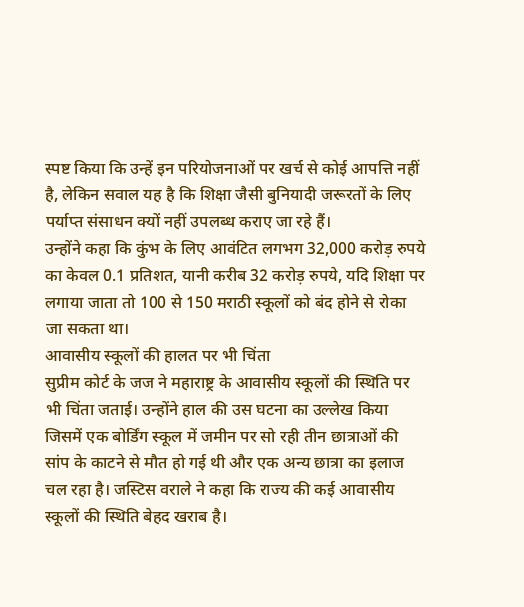स्पष्ट किया कि उन्हें इन परियोजनाओं पर खर्च से कोई आपत्ति नहीं है, लेकिन सवाल यह है कि शिक्षा जैसी बुनियादी जरूरतों के लिए पर्याप्त संसाधन क्यों नहीं उपलब्ध कराए जा रहे हैं।
उन्होंने कहा कि कुंभ के लिए आवंटित लगभग 32,000 करोड़ रुपये का केवल 0.1 प्रतिशत, यानी करीब 32 करोड़ रुपये, यदि शिक्षा पर लगाया जाता तो 100 से 150 मराठी स्कूलों को बंद होने से रोका जा सकता था।
आवासीय स्कूलों की हालत पर भी चिंता
सुप्रीम कोर्ट के जज ने महाराष्ट्र के आवासीय स्कूलों की स्थिति पर भी चिंता जताई। उन्होंने हाल की उस घटना का उल्लेख किया जिसमें एक बोर्डिंग स्कूल में जमीन पर सो रही तीन छात्राओं की सांप के काटने से मौत हो गई थी और एक अन्य छात्रा का इलाज चल रहा है। जस्टिस वराले ने कहा कि राज्य की कई आवासीय स्कूलों की स्थिति बेहद खराब है।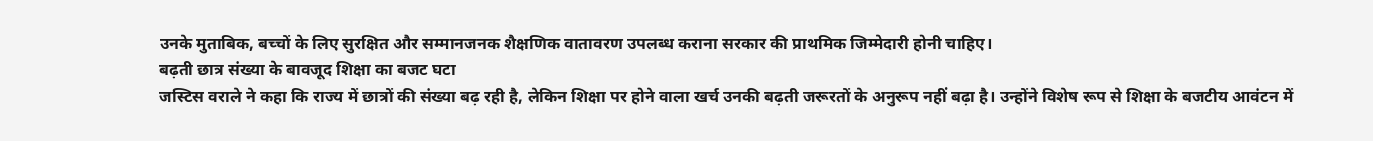उनके मुताबिक, बच्चों के लिए सुरक्षित और सम्मानजनक शैक्षणिक वातावरण उपलब्ध कराना सरकार की प्राथमिक जिम्मेदारी होनी चाहिए।
बढ़ती छात्र संख्या के बावजूद शिक्षा का बजट घटा
जस्टिस वराले ने कहा कि राज्य में छात्रों की संख्या बढ़ रही है, लेकिन शिक्षा पर होने वाला खर्च उनकी बढ़ती जरूरतों के अनुरूप नहीं बढ़ा है। उन्होंने विशेष रूप से शिक्षा के बजटीय आवंटन में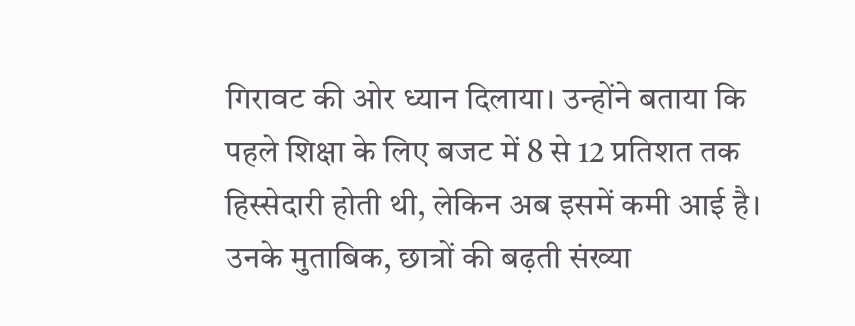गिरावट की ओर ध्यान दिलाया। उन्होंने बताया कि पहले शिक्षा के लिए बजट में 8 से 12 प्रतिशत तक हिस्सेदारी होती थी, लेकिन अब इसमें कमी आई है। उनके मुताबिक, छात्रों की बढ़ती संख्या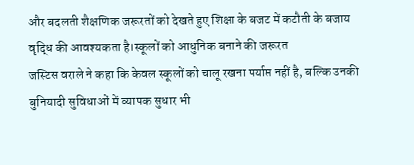और बदलती शैक्षणिक जरूरतों को देखते हुए शिक्षा के बजट में कटौती के बजाय वृद्धि की आवश्यकता है।स्कूलों को आधुनिक बनाने की जरूरत
जस्टिस वराले ने कहा कि केवल स्कूलों को चालू रखना पर्याप्त नहीं है, बल्कि उनकी बुनियादी सुविधाओं में व्यापक सुधार भी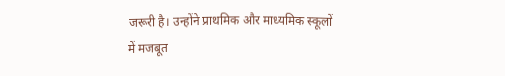जरूरी है। उन्होंने प्राथमिक और माध्यमिक स्कूलों में मजबूत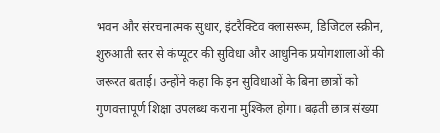भवन और संरचनात्मक सुधार, इंटरैक्टिव क्लासरूम, डिजिटल स्क्रीन, शुरुआती स्तर से कंप्यूटर की सुविधा और आधुनिक प्रयोगशालाओं की जरूरत बताई। उन्होंने कहा कि इन सुविधाओं के बिना छात्रों को गुणवत्तापूर्ण शिक्षा उपलब्ध कराना मुश्किल होगा। बढ़ती छात्र संख्या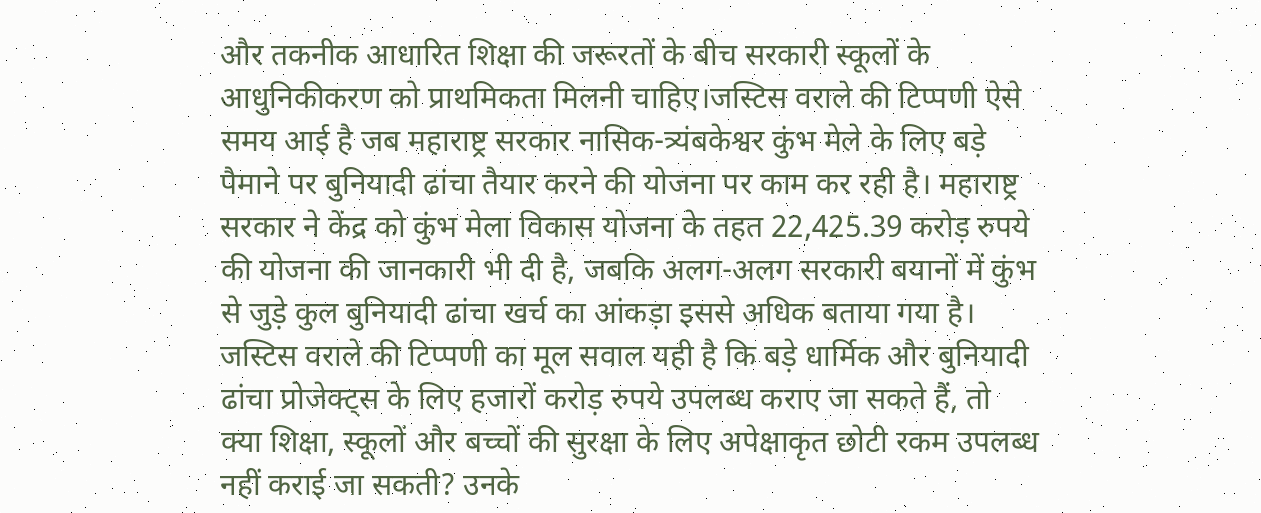और तकनीक आधारित शिक्षा की जरूरतों के बीच सरकारी स्कूलों के आधुनिकीकरण को प्राथमिकता मिलनी चाहिए।जस्टिस वराले की टिप्पणी ऐसे समय आई है जब महाराष्ट्र सरकार नासिक-त्र्यंबकेश्वर कुंभ मेले के लिए बड़े पैमाने पर बुनियादी ढांचा तैयार करने की योजना पर काम कर रही है। महाराष्ट्र सरकार ने केंद्र को कुंभ मेला विकास योजना के तहत 22,425.39 करोड़ रुपये की योजना की जानकारी भी दी है, जबकि अलग-अलग सरकारी बयानों में कुंभ से जुड़े कुल बुनियादी ढांचा खर्च का आंकड़ा इससे अधिक बताया गया है।
जस्टिस वराले की टिप्पणी का मूल सवाल यही है कि बड़े धार्मिक और बुनियादी ढांचा प्रोजेक्ट्स के लिए हजारों करोड़ रुपये उपलब्ध कराए जा सकते हैं, तो क्या शिक्षा, स्कूलों और बच्चों की सुरक्षा के लिए अपेक्षाकृत छोटी रकम उपलब्ध नहीं कराई जा सकती? उनके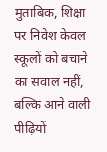मुताबिक, शिक्षा पर निवेश केवल स्कूलों को बचाने का सवाल नहीं, बल्कि आने वाली पीढ़ियों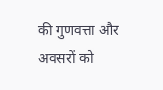की गुणवत्ता और अवसरों को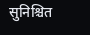सुनिश्चित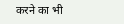करने का भी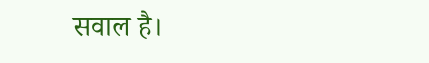सवाल है।